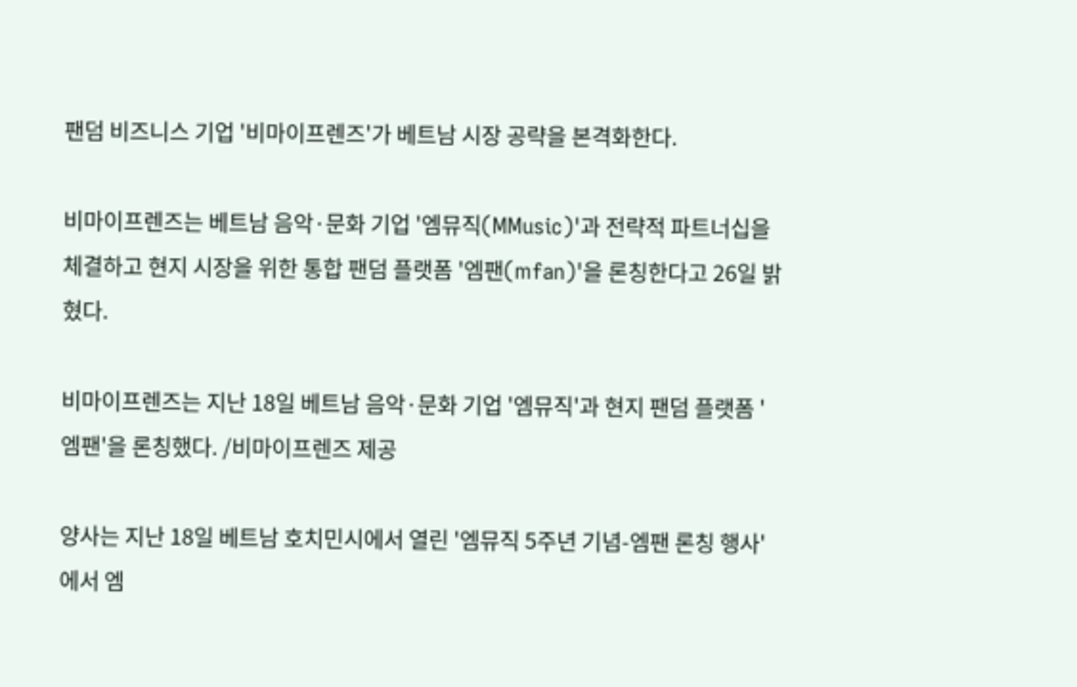팬덤 비즈니스 기업 '비마이프렌즈'가 베트남 시장 공략을 본격화한다.

비마이프렌즈는 베트남 음악·문화 기업 '엠뮤직(MMusic)'과 전략적 파트너십을 체결하고 현지 시장을 위한 통합 팬덤 플랫폼 '엠팬(mfan)'을 론칭한다고 26일 밝혔다.

비마이프렌즈는 지난 18일 베트남 음악·문화 기업 '엠뮤직'과 현지 팬덤 플랫폼 '엠팬'을 론칭했다. /비마이프렌즈 제공

양사는 지난 18일 베트남 호치민시에서 열린 '엠뮤직 5주년 기념-엠팬 론칭 행사'에서 엠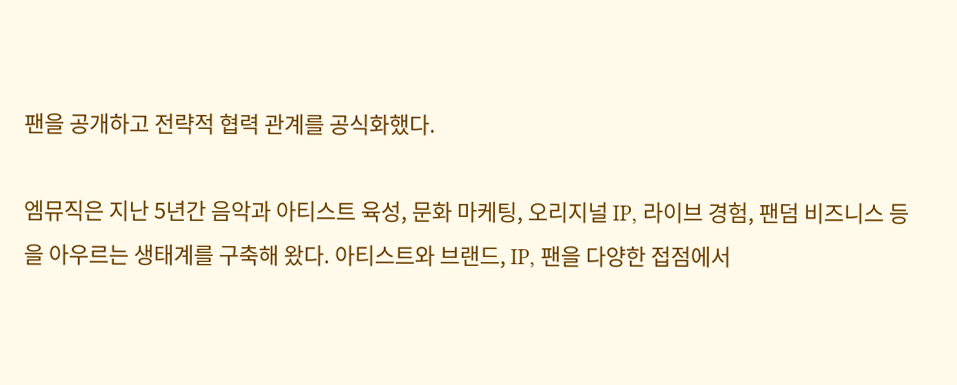팬을 공개하고 전략적 협력 관계를 공식화했다.

엠뮤직은 지난 5년간 음악과 아티스트 육성, 문화 마케팅, 오리지널 IP, 라이브 경험, 팬덤 비즈니스 등을 아우르는 생태계를 구축해 왔다. 아티스트와 브랜드, IP, 팬을 다양한 접점에서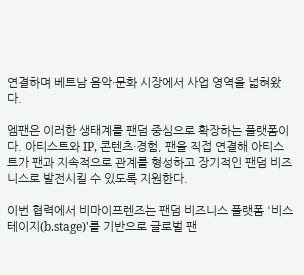연결하며 베트남 음악·문화 시장에서 사업 영역을 넓혀왔다.

엠팬은 이러한 생태계를 팬덤 중심으로 확장하는 플랫폼이다. 아티스트와 IP, 콘텐츠·경험, 팬을 직접 연결해 아티스트가 팬과 지속적으로 관계를 형성하고 장기적인 팬덤 비즈니스로 발전시킬 수 있도록 지원한다.

이번 협력에서 비마이프렌즈는 팬덤 비즈니스 플랫폼 '비스테이지(b.stage)'를 기반으로 글로벌 팬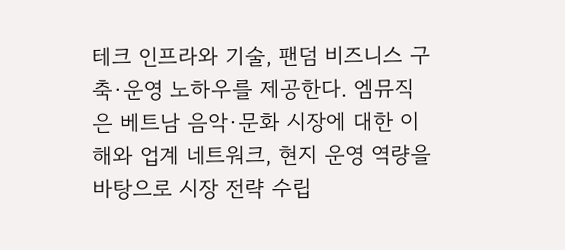테크 인프라와 기술, 팬덤 비즈니스 구축·운영 노하우를 제공한다. 엠뮤직은 베트남 음악·문화 시장에 대한 이해와 업계 네트워크, 현지 운영 역량을 바탕으로 시장 전략 수립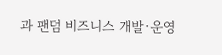과 팬덤 비즈니스 개발·운영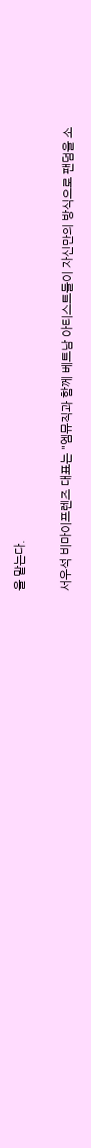을 맡는다.

서우석 비마이프렌즈 대표는 "엠뮤직과 함께 베트남 아티스트들이 자신만의 방식으로 팬덤을 소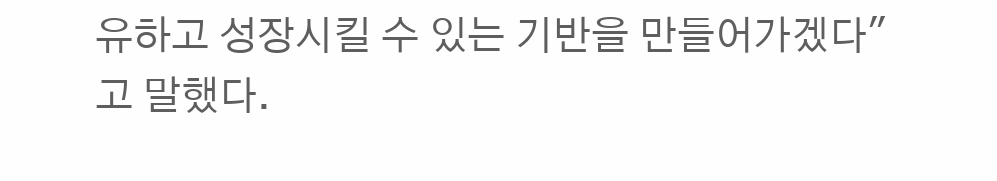유하고 성장시킬 수 있는 기반을 만들어가겠다"고 말했다.